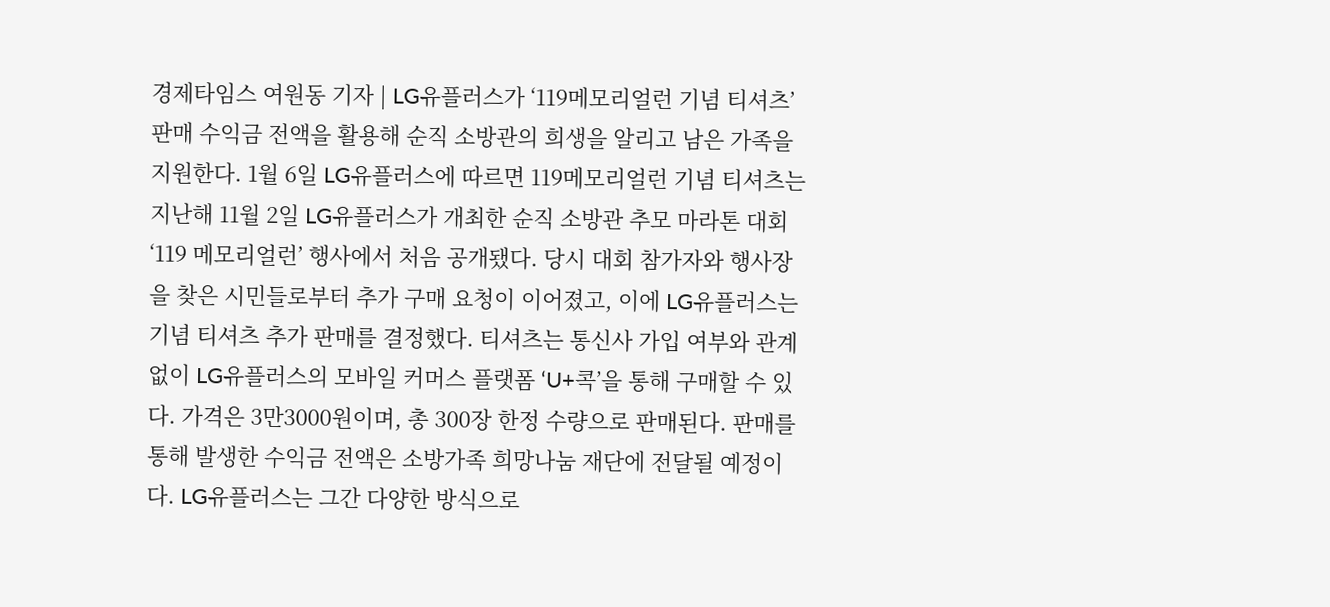경제타임스 여원동 기자 | LG유플러스가 ‘119메모리얼런 기념 티셔츠’ 판매 수익금 전액을 활용해 순직 소방관의 희생을 알리고 남은 가족을 지원한다. 1월 6일 LG유플러스에 따르면 119메모리얼런 기념 티셔츠는 지난해 11월 2일 LG유플러스가 개최한 순직 소방관 추모 마라톤 대회 ‘119 메모리얼런’ 행사에서 처음 공개됐다. 당시 대회 참가자와 행사장을 찾은 시민들로부터 추가 구매 요청이 이어졌고, 이에 LG유플러스는 기념 티셔츠 추가 판매를 결정했다. 티셔츠는 통신사 가입 여부와 관계없이 LG유플러스의 모바일 커머스 플랫폼 ‘U+콕’을 통해 구매할 수 있다. 가격은 3만3000원이며, 총 300장 한정 수량으로 판매된다. 판매를 통해 발생한 수익금 전액은 소방가족 희망나눔 재단에 전달될 예정이다. LG유플러스는 그간 다양한 방식으로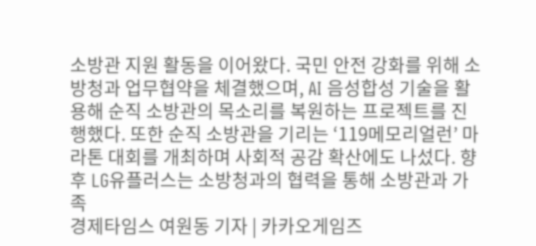소방관 지원 활동을 이어왔다. 국민 안전 강화를 위해 소방청과 업무협약을 체결했으며, AI 음성합성 기술을 활용해 순직 소방관의 목소리를 복원하는 프로젝트를 진행했다. 또한 순직 소방관을 기리는 ‘119메모리얼런’ 마라톤 대회를 개최하며 사회적 공감 확산에도 나섰다. 향후 LG유플러스는 소방청과의 협력을 통해 소방관과 가족
경제타임스 여원동 기자 | 카카오게임즈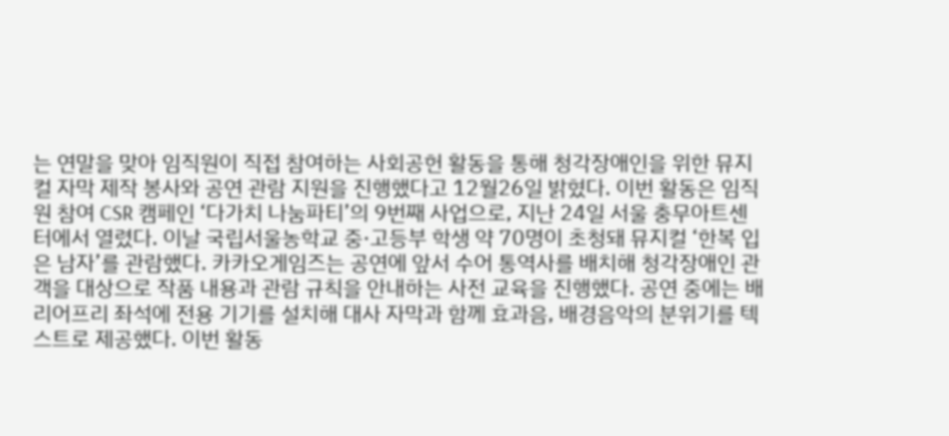는 연말을 맞아 임직원이 직접 참여하는 사회공헌 활동을 통해 청각장애인을 위한 뮤지컬 자막 제작 봉사와 공연 관람 지원을 진행했다고 12월26일 밝혔다. 이번 활동은 임직원 참여 CSR 캠페인 ‘다가치 나눔파티’의 9번째 사업으로, 지난 24일 서울 충무아트센터에서 열렸다. 이날 국립서울농학교 중·고등부 학생 약 70명이 초청돼 뮤지컬 ‘한복 입은 남자’를 관람했다. 카카오게임즈는 공연에 앞서 수어 통역사를 배치해 청각장애인 관객을 대상으로 작품 내용과 관람 규칙을 안내하는 사전 교육을 진행했다. 공연 중에는 배리어프리 좌석에 전용 기기를 설치해 대사 자막과 함께 효과음, 배경음악의 분위기를 텍스트로 제공했다. 이번 활동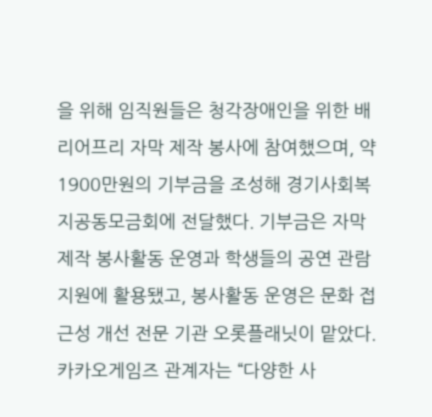을 위해 임직원들은 청각장애인을 위한 배리어프리 자막 제작 봉사에 참여했으며, 약 1900만원의 기부금을 조성해 경기사회복지공동모금회에 전달했다. 기부금은 자막 제작 봉사활동 운영과 학생들의 공연 관람 지원에 활용됐고, 봉사활동 운영은 문화 접근성 개선 전문 기관 오롯플래닛이 맡았다. 카카오게임즈 관계자는 “다양한 사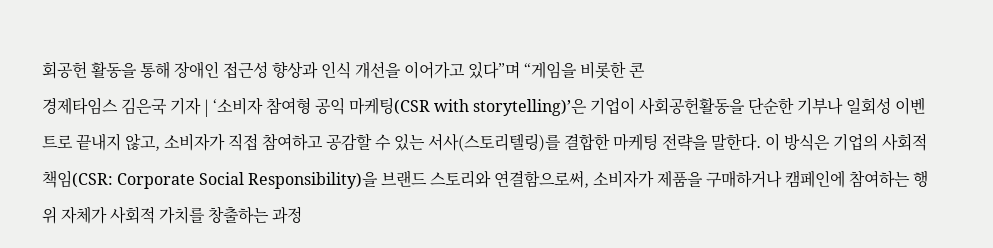회공헌 활동을 통해 장애인 접근성 향상과 인식 개선을 이어가고 있다”며 “게임을 비롯한 콘
경제타임스 김은국 기자 | ‘소비자 참여형 공익 마케팅(CSR with storytelling)’은 기업이 사회공헌활동을 단순한 기부나 일회성 이벤트로 끝내지 않고, 소비자가 직접 참여하고 공감할 수 있는 서사(스토리텔링)를 결합한 마케팅 전략을 말한다. 이 방식은 기업의 사회적 책임(CSR: Corporate Social Responsibility)을 브랜드 스토리와 연결함으로써, 소비자가 제품을 구매하거나 캠페인에 참여하는 행위 자체가 사회적 가치를 창출하는 과정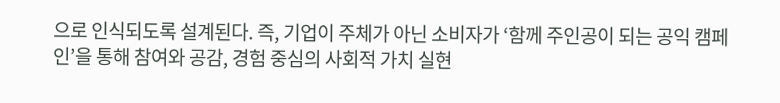으로 인식되도록 설계된다. 즉, 기업이 주체가 아닌 소비자가 ‘함께 주인공이 되는 공익 캠페인’을 통해 참여와 공감, 경험 중심의 사회적 가치 실현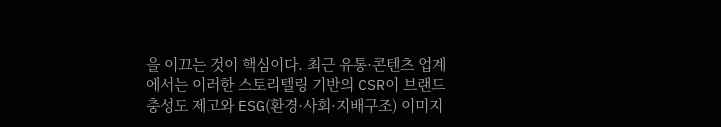을 이끄는 것이 핵심이다. 최근 유통·콘텐츠 업계에서는 이러한 스토리텔링 기반의 CSR이 브랜드 충성도 제고와 ESG(환경·사회·지배구조) 이미지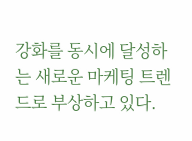강화를 동시에 달성하는 새로운 마케팅 트렌드로 부상하고 있다.